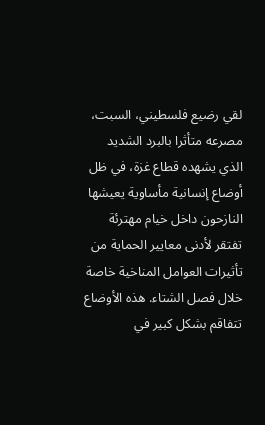لقي رضيع فلسطيني، السبت، مصرعه متأثرا بالبرد الشديد الذي يشهده قطاع غزة، في ظل أوضاع إنسانية مأساوية يعيشها النازحون داخل خيام مهترئة تفتقر لأدنى معايير الحماية من تأثيرات العوامل المناخية خاصة خلال فصل الشتاء. هذه الأوضاع تتفاقم بشكل كبير في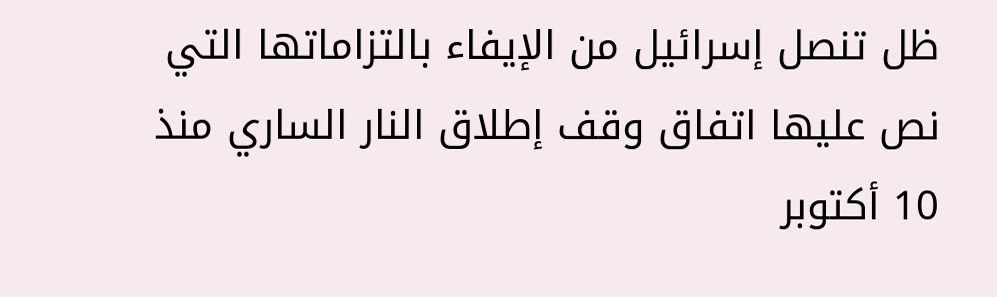ظل تنصل إسرائيل من الإيفاء بالتزاماتها التي نص عليها اتفاق وقف إطلاق النار الساري منذ 10 أكتوبر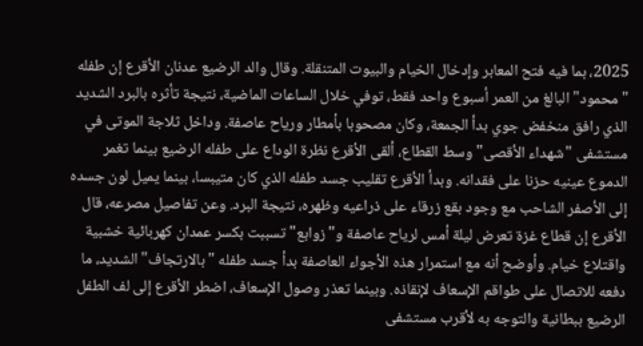2025، بما فيه فتح المعابر وإدخال الخيام والبيوت المتنقلة. وقال والد الرضيع عدنان الأقرع إن طفله "محمود" البالغ من العمر أسبوع واحد فقط، توفي خلال الساعات الماضية، نتيجة تأثره بالبرد الشديد الذي رافق منخفض جوي بدأ الجمعة، وكان مصحوبا بأمطار ورياح عاصفة. وداخل ثلاجة الموتى في مستشفى "شهداء الأقصى" وسط القطاع، ألقى الأقرع نظرة الوداع على طفله الرضيع بينما تغمر الدموع عينيه حزنا على فقدانه. وبدأ الأقرع تقليب جسد طفله الذي كان متيبسا، بينما يميل لون جسده إلى الأصفر الشاحب مع وجود بقع زرقاء على ذراعيه وظهره، نتيجة البرد. وعن تفاصيل مصرعه، قال الأقرع إن قطاع غزة تعرض ليلة أمس لرياح عاصفة و"زوابع" تسببت بكسر عمدان كهربائية خشبية واقتلاع خيام. وأوضح أنه مع استمرار هذه الأجواء العاصفة بدأ جسد طفله "بالارتجاف" الشديد، ما دفعه للاتصال على طواقم الإسعاف لإنقاذه. وبينما تعذر وصول الإسعاف، اضطر الأقرع إلى لف الطفل الرضيع ببطانية والتوجه به لأقرب مستشفى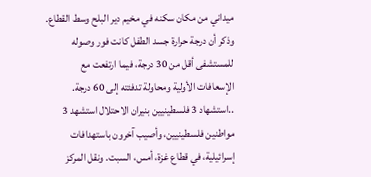ميداني من مكان سكنه في مخيم دير البلح وسط القطاع. وذكر أن درجة حرارة جسد الطفل كانت فور وصوله للمستشفى أقل من 30 درجة، فيما ارتفعت مع الإسعافات الأولية ومحاولة تدفئته إلى 60 درجة. ..استشهاد 3 فلسطينيين بنيران الاحتلال استشهد 3 مواطنين فلسطينيين، وأصيب آخرون باستهدافات إسرائيلية، في قطاع غزة، أمس، السبت. ونقل المركز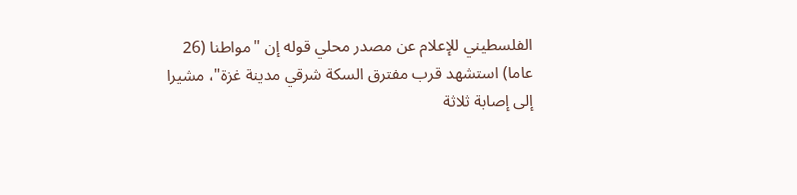الفلسطيني للإعلام عن مصدر محلي قوله إن "مواطنا (26 عاما) استشهد قرب مفترق السكة شرقي مدينة غزة"، مشيرا إلى إصابة ثلاثة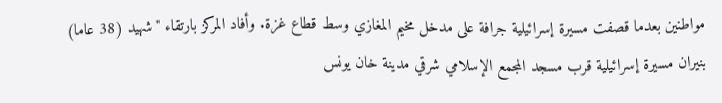مواطنين بعدما قصفت مسيرة إسرائيلية جرافة على مدخل مخيم المغازي وسط قطاع غزة. وأفاد المركز بارتقاء "شهيد (38 عاما) بنيران مسيرة إسرائيلية قرب مسجد المجمع الإسلامي شرقي مدينة خان يونس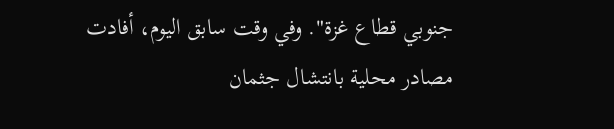جنوبي قطاع غزة". وفي وقت سابق اليوم، أفادت مصادر محلية بانتشال جثمان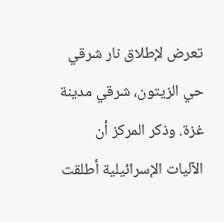تعرض لإطلاق نار شرقي حي الزيتون، شرقي مدينة غزة. وذكر المركز أن الآليات الإسرائيلية أطلقت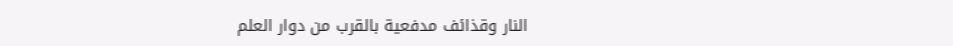النار وقذائف مدفعية بالقرب من دوار العلم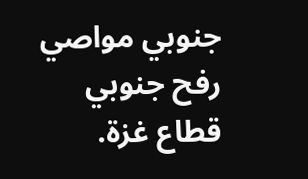جنوبي مواصي رفح جنوبي قطاع غزة.